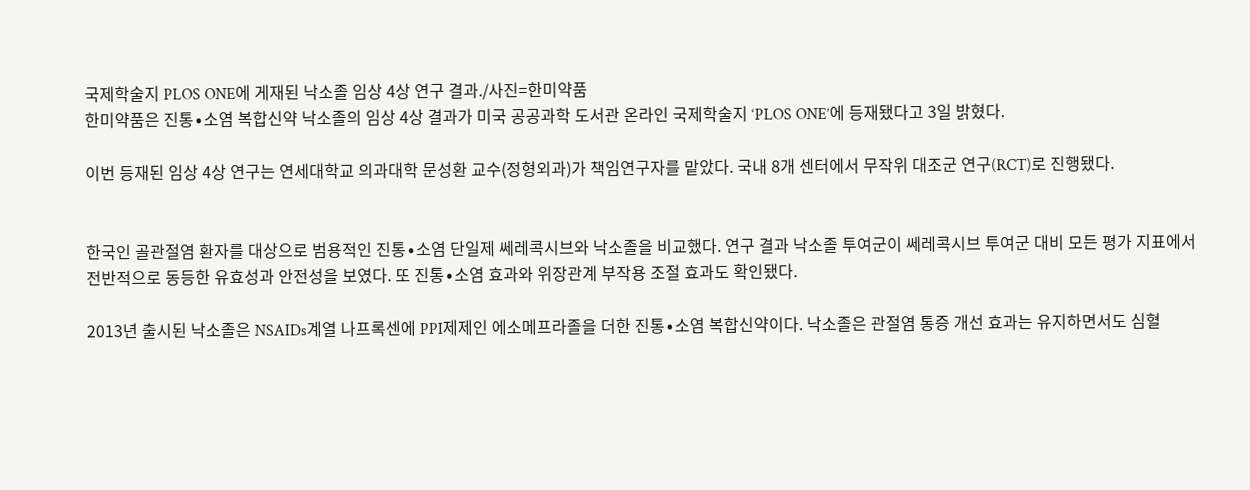국제학술지 PLOS ONE에 게재된 낙소졸 임상 4상 연구 결과./사진=한미약품
한미약품은 진통∙소염 복합신약 낙소졸의 임상 4상 결과가 미국 공공과학 도서관 온라인 국제학술지 ‘PLOS ONE’에 등재됐다고 3일 밝혔다.

이번 등재된 임상 4상 연구는 연세대학교 의과대학 문성환 교수(정형외과)가 책임연구자를 맡았다. 국내 8개 센터에서 무작위 대조군 연구(RCT)로 진행됐다.


한국인 골관절염 환자를 대상으로 범용적인 진통∙소염 단일제 쎄레콕시브와 낙소졸을 비교했다. 연구 결과 낙소졸 투여군이 쎄레콕시브 투여군 대비 모든 평가 지표에서 전반적으로 동등한 유효성과 안전성을 보였다. 또 진통∙소염 효과와 위장관계 부작용 조절 효과도 확인됐다.

2013년 출시된 낙소졸은 NSAIDs계열 나프록센에 PPI제제인 에소메프라졸을 더한 진통∙소염 복합신약이다. 낙소졸은 관절염 통증 개선 효과는 유지하면서도 심혈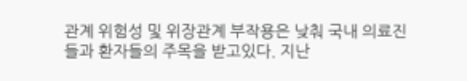관계 위험성 및 위장관계 부작용은 낮춰 국내 의료진들과 환자들의 주목을 받고있다. 지난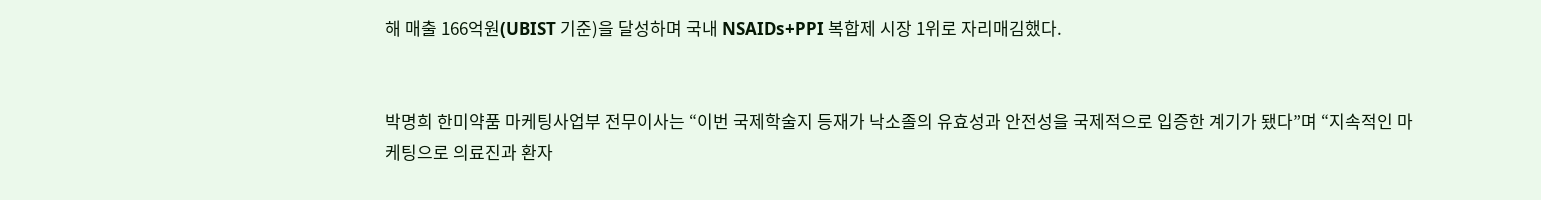해 매출 166억원(UBIST 기준)을 달성하며 국내 NSAIDs+PPI 복합제 시장 1위로 자리매김했다.


박명희 한미약품 마케팅사업부 전무이사는 “이번 국제학술지 등재가 낙소졸의 유효성과 안전성을 국제적으로 입증한 계기가 됐다”며 “지속적인 마케팅으로 의료진과 환자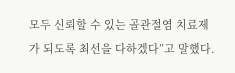모두 신뢰할 수 있는 골관절염 치료제가 되도록 최선을 다하겠다”고 말했다.